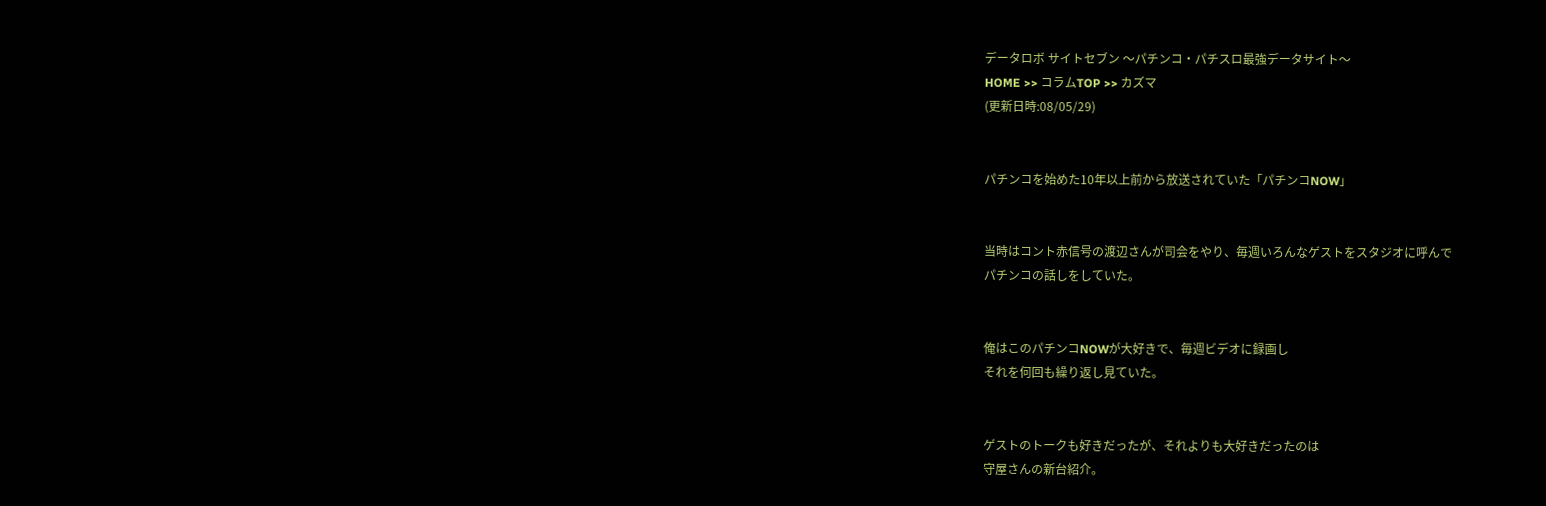データロボ サイトセブン 〜パチンコ・パチスロ最強データサイト〜
HOME >> コラムTOP >> カズマ
(更新日時:08/05/29)


パチンコを始めた10年以上前から放送されていた「パチンコNOW」


当時はコント赤信号の渡辺さんが司会をやり、毎週いろんなゲストをスタジオに呼んで
パチンコの話しをしていた。


俺はこのパチンコNOWが大好きで、毎週ビデオに録画し
それを何回も繰り返し見ていた。


ゲストのトークも好きだったが、それよりも大好きだったのは
守屋さんの新台紹介。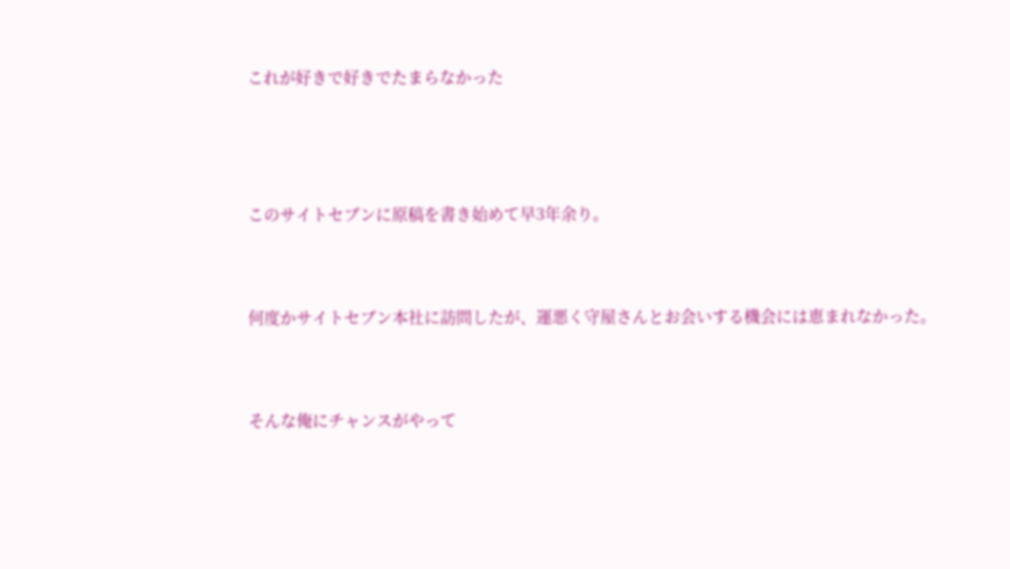これが好きで好きでたまらなかった



このサイトセブンに原稿を書き始めて早3年余り。


何度かサイトセブン本社に訪問したが、運悪く守屋さんとお会いする機会には恵まれなかった。


そんな俺にチャンスがやって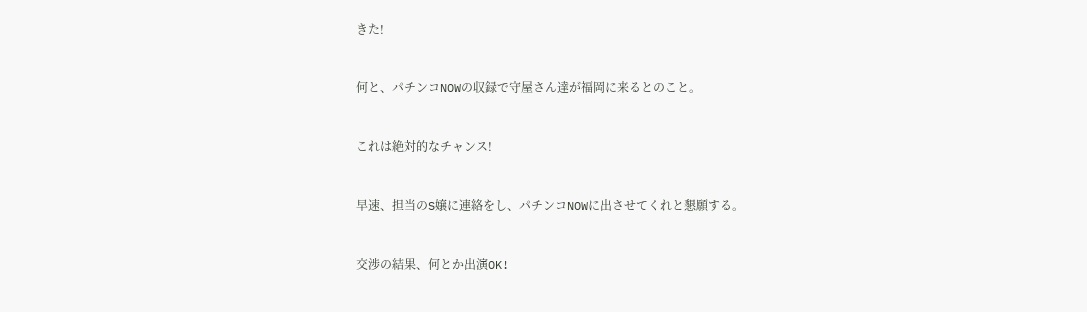きた!


何と、パチンコNOWの収録で守屋さん達が福岡に来るとのこと。


これは絶対的なチャンス!


早速、担当のS嬢に連絡をし、パチンコNOWに出させてくれと懇願する。


交渉の結果、何とか出演OK!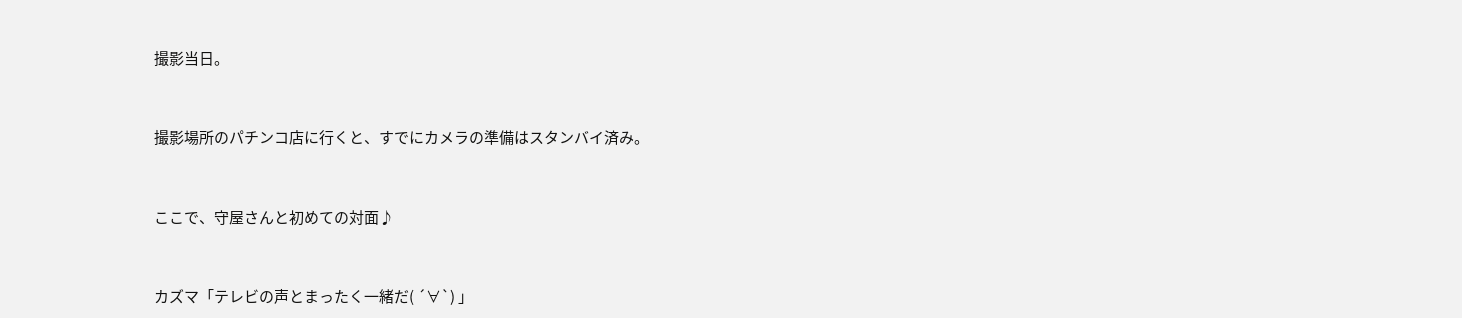撮影当日。


撮影場所のパチンコ店に行くと、すでにカメラの準備はスタンバイ済み。


ここで、守屋さんと初めての対面♪


カズマ「テレビの声とまったく一緒だ( ´∀`) 」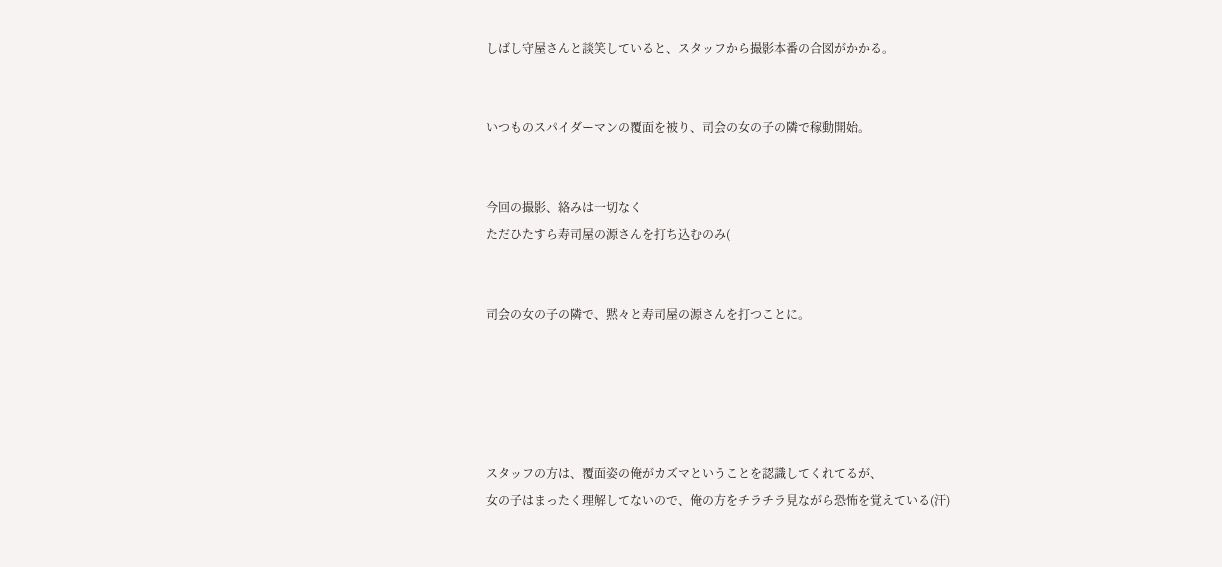しばし守屋さんと談笑していると、スタッフから撮影本番の合図がかかる。


いつものスパイダーマンの覆面を被り、司会の女の子の隣で稼動開始。


今回の撮影、絡みは一切なく
ただひたすら寿司屋の源さんを打ち込むのみ(


司会の女の子の隣で、黙々と寿司屋の源さんを打つことに。





スタッフの方は、覆面姿の俺がカズマということを認識してくれてるが、
女の子はまったく理解してないので、俺の方をチラチラ見ながら恐怖を覚えている(汗)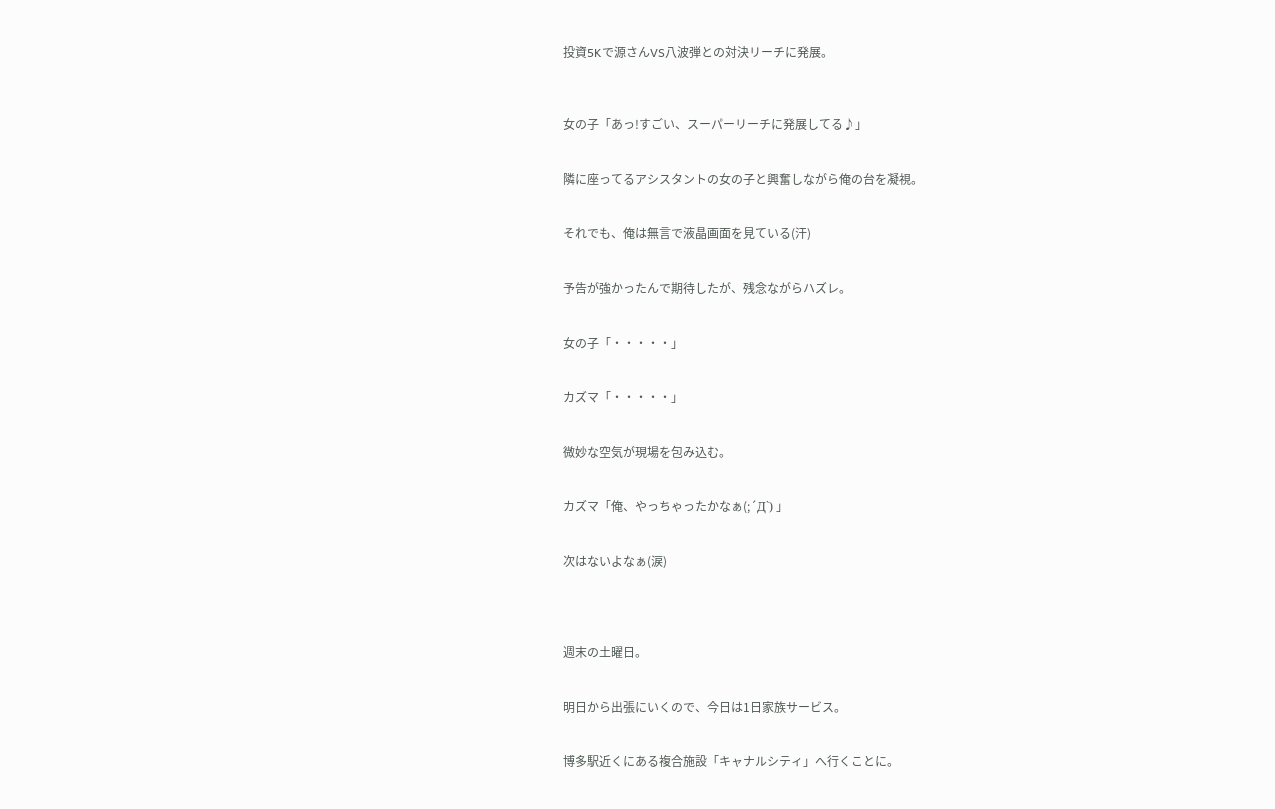投資5Kで源さんVS八波弾との対決リーチに発展。



女の子「あっ!すごい、スーパーリーチに発展してる♪」


隣に座ってるアシスタントの女の子と興奮しながら俺の台を凝視。


それでも、俺は無言で液晶画面を見ている(汗)


予告が強かったんで期待したが、残念ながらハズレ。


女の子「・・・・・」


カズマ「・・・・・」


微妙な空気が現場を包み込む。


カズマ「俺、やっちゃったかなぁ(;´Д`) 」


次はないよなぁ(涙)




週末の土曜日。


明日から出張にいくので、今日は1日家族サービス。


博多駅近くにある複合施設「キャナルシティ」へ行くことに。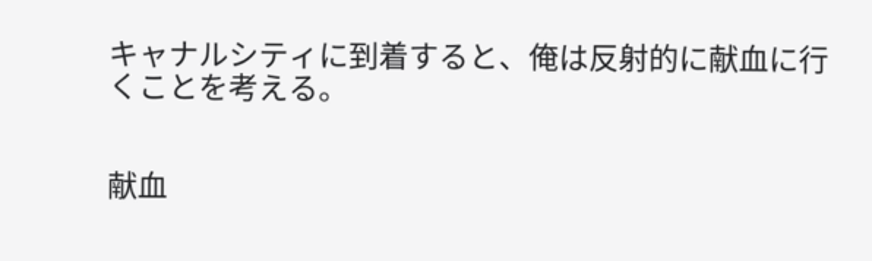キャナルシティに到着すると、俺は反射的に献血に行くことを考える。


献血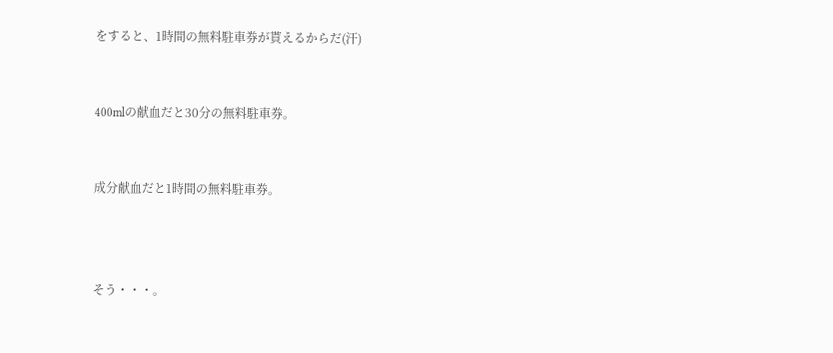をすると、1時間の無料駐車券が貰えるからだ(汗)


400mlの献血だと30分の無料駐車券。


成分献血だと1時間の無料駐車券。



そう・・・。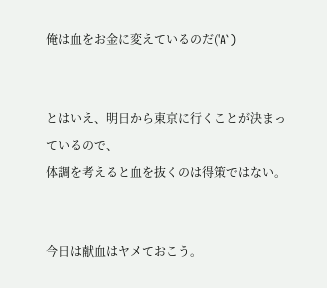俺は血をお金に変えているのだ('A`)


とはいえ、明日から東京に行くことが決まっているので、
体調を考えると血を抜くのは得策ではない。


今日は献血はヤメておこう。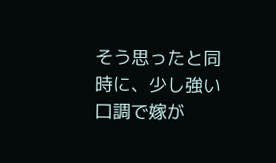そう思ったと同時に、少し強い口調で嫁が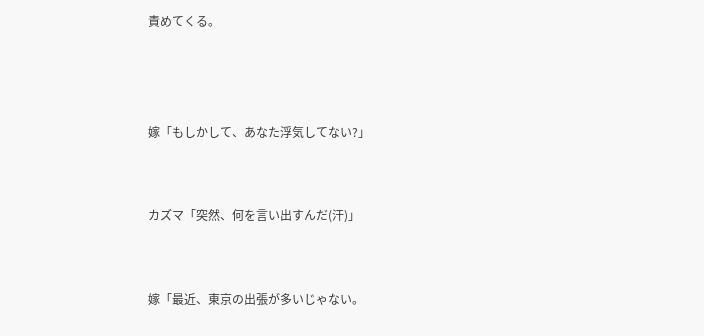責めてくる。



嫁「もしかして、あなた浮気してない?」


カズマ「突然、何を言い出すんだ(汗)」


嫁「最近、東京の出張が多いじゃない。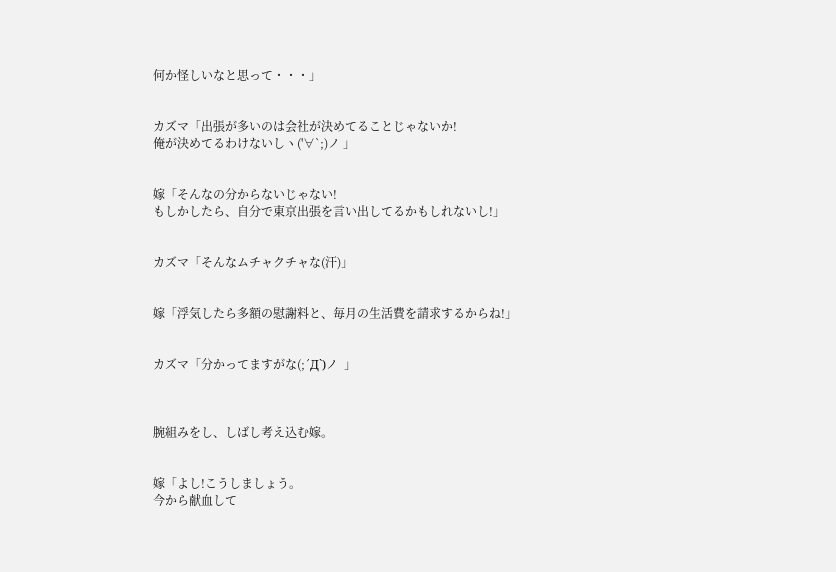何か怪しいなと思って・・・」


カズマ「出張が多いのは会社が決めてることじゃないか!
俺が決めてるわけないしヽ('∀`;)ノ 」


嫁「そんなの分からないじゃない!
もしかしたら、自分で東京出張を言い出してるかもしれないし!」


カズマ「そんなムチャクチャな(汗)」


嫁「浮気したら多額の慰謝料と、毎月の生活費を請求するからね!」


カズマ「分かってますがな(;´Д`)ノ  」



腕組みをし、しばし考え込む嫁。


嫁「よし!こうしましょう。
今から献血して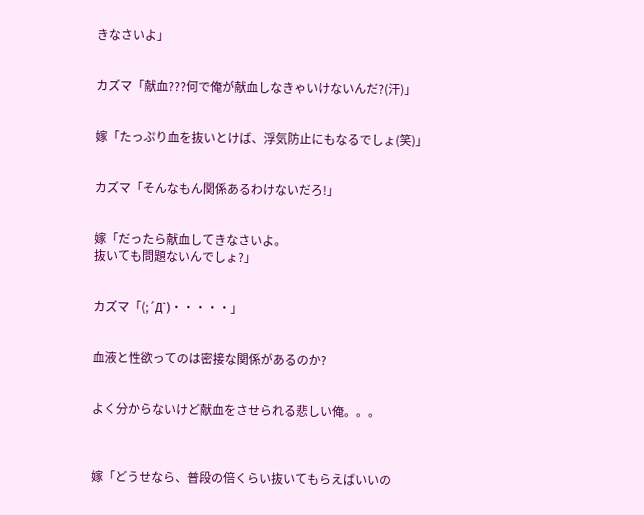きなさいよ」


カズマ「献血???何で俺が献血しなきゃいけないんだ?(汗)」


嫁「たっぷり血を抜いとけば、浮気防止にもなるでしょ(笑)」


カズマ「そんなもん関係あるわけないだろ!」


嫁「だったら献血してきなさいよ。
抜いても問題ないんでしょ?」


カズマ「(;´Д`)・・・・・」


血液と性欲ってのは密接な関係があるのか?


よく分からないけど献血をさせられる悲しい俺。。。



嫁「どうせなら、普段の倍くらい抜いてもらえばいいの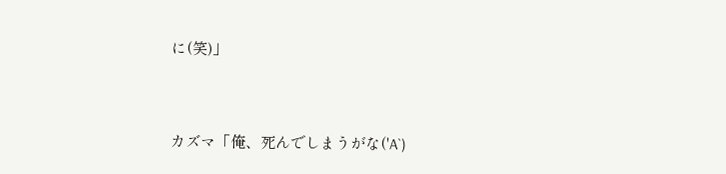に(笑)」


カズマ「俺、死んでしまうがな('A`)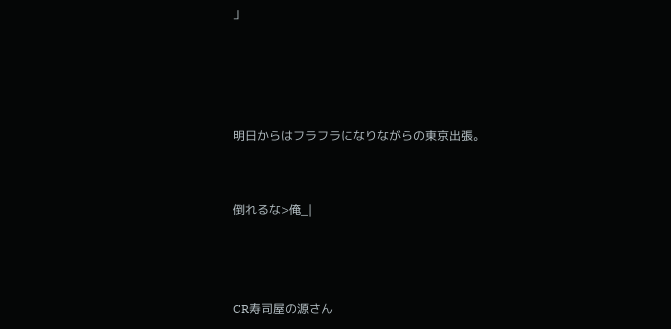」




明日からはフラフラになりながらの東京出張。


倒れるな>俺_|



CR寿司屋の源さん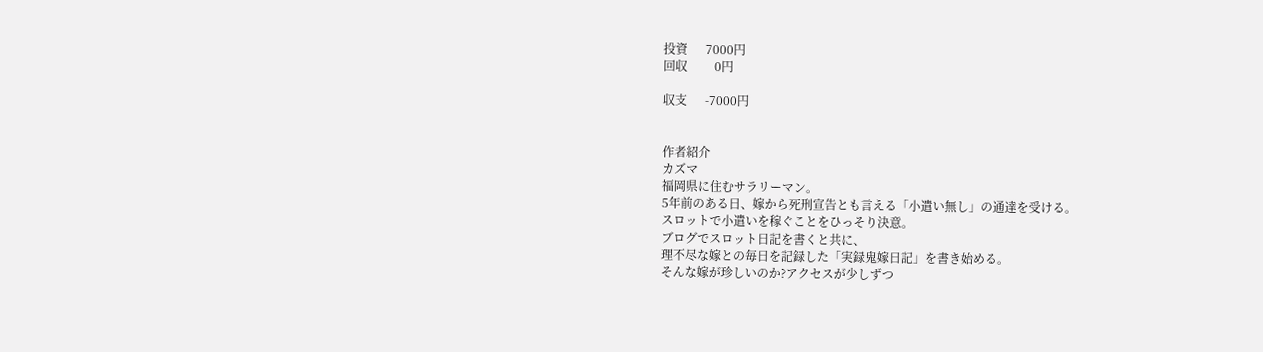投資      7000円
回収         0円

収支      -7000円


作者紹介
カズマ
福岡県に住むサラリーマン。
5年前のある日、嫁から死刑宣告とも言える「小遣い無し」の通達を受ける。
スロットで小遣いを稼ぐことをひっそり決意。
ブログでスロット日記を書くと共に、
理不尽な嫁との毎日を記録した「実録鬼嫁日記」を書き始める。
そんな嫁が珍しいのか?アクセスが少しずつ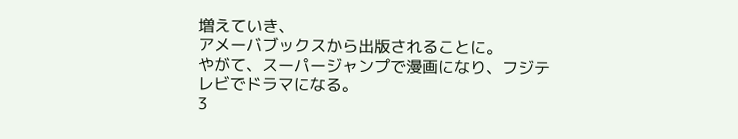増えていき、
アメーバブックスから出版されることに。
やがて、スーパージャンプで漫画になり、フジテレビでドラマになる。
3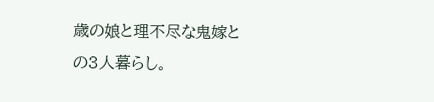歳の娘と理不尽な鬼嫁との3人暮らし。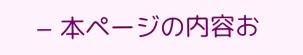− 本ページの内容お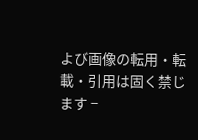よび画像の転用・転載・引用は固く禁じます −